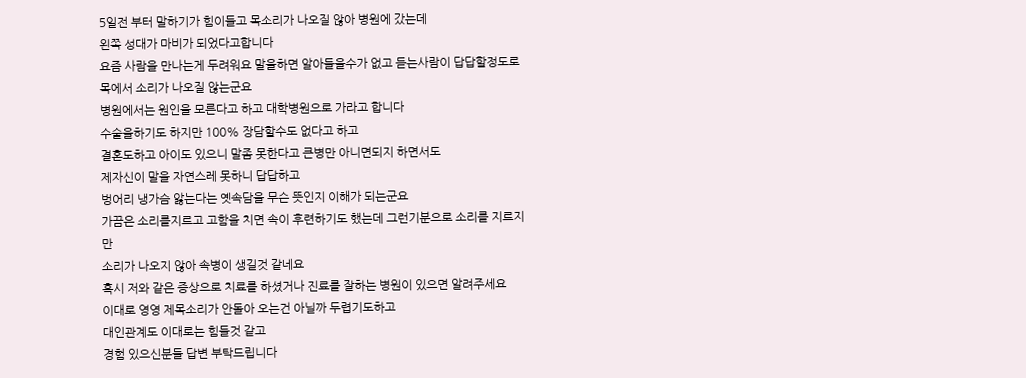5일전 부터 말하기가 힘이들고 목소리가 나오질 않아 병원에 갔는데
왼쪽 성대가 마비가 되었다고합니다
요즘 사람을 만나는게 두려워요 말을하면 알아들을수가 없고 듣는사람이 답답할정도로
목에서 소리가 나오질 않는군요
병원에서는 원인을 모른다고 하고 대학병원으로 가라고 합니다
수술을하기도 하지만 100% 장담할수도 없다고 하고
결혼도하고 아이도 있으니 말좀 못한다고 큰병만 아니면되지 하면서도
제자신이 말을 자연스레 못하니 답답하고
벙어리 냉가슴 앓는다는 옛속담을 무슨 뜻인지 이해가 되는군요
가끔은 소리를지르고 고함을 치면 속이 후련하기도 했는데 그런기분으로 소리를 지르지만
소리가 나오지 않아 속병이 생길것 같네요
혹시 저와 같은 증상으로 치료를 하셨거나 진료를 잘하는 병원이 있으면 알려주세요
이대로 영영 제목소리가 안돌아 오는건 아닐까 두렵기도하고
대인관계도 이대로는 힘들것 같고
경험 있으신분들 답변 부탁드립니다